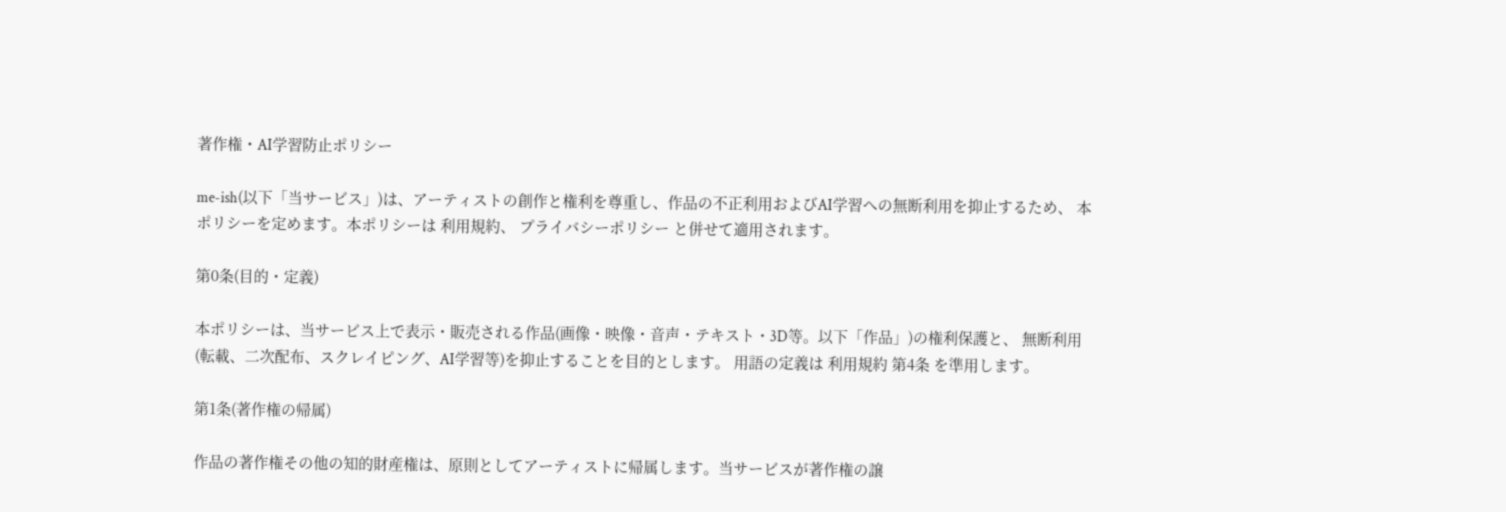著作権・AI学習防止ポリシー

me-ish(以下「当サービス」)は、アーティストの創作と権利を尊重し、作品の不正利用およびAI学習への無断利用を抑止するため、 本ポリシーを定めます。本ポリシーは 利用規約、 プライバシーポリシー と併せて適用されます。

第0条(目的・定義)

本ポリシーは、当サービス上で表示・販売される作品(画像・映像・音声・テキスト・3D等。以下「作品」)の権利保護と、 無断利用(転載、二次配布、スクレイピング、AI学習等)を抑止することを目的とします。 用語の定義は 利用規約 第4条 を準用します。

第1条(著作権の帰属)

作品の著作権その他の知的財産権は、原則としてアーティストに帰属します。当サービスが著作権の譲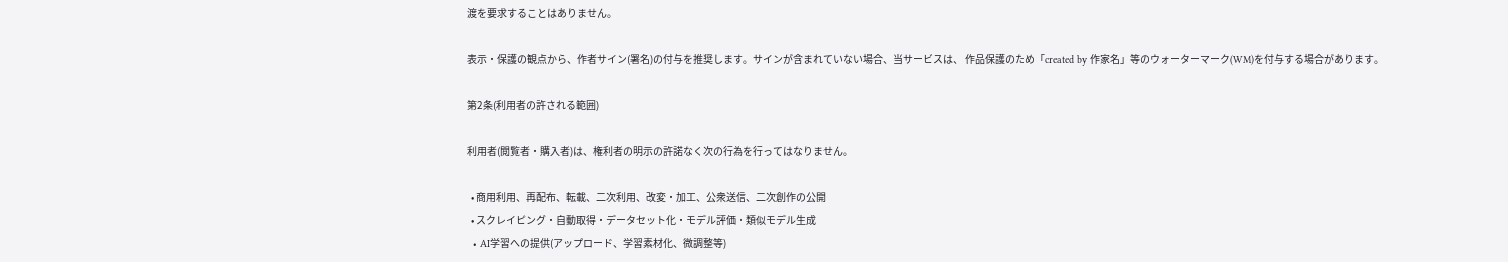渡を要求することはありません。

表示・保護の観点から、作者サイン(署名)の付与を推奨します。サインが含まれていない場合、当サービスは、 作品保護のため「created by 作家名」等のウォーターマーク(WM)を付与する場合があります。

第2条(利用者の許される範囲)

利用者(閲覧者・購入者)は、権利者の明示の許諾なく次の行為を行ってはなりません。

  • 商用利用、再配布、転載、二次利用、改変・加工、公衆送信、二次創作の公開
  • スクレイピング・自動取得・データセット化・モデル評価・類似モデル生成
  • AI学習への提供(アップロード、学習素材化、微調整等)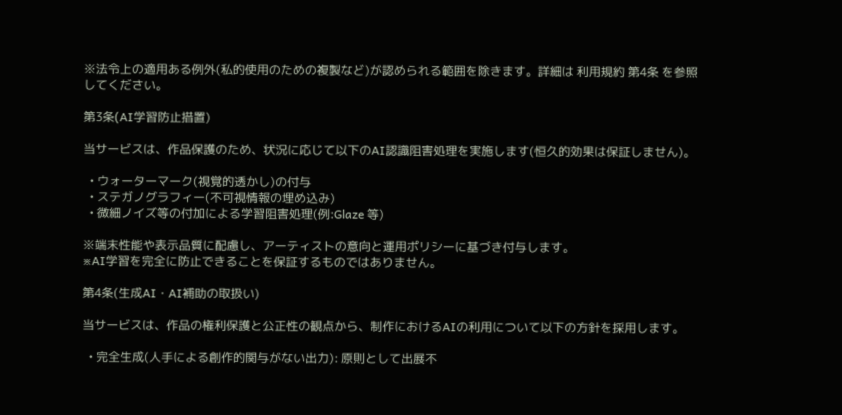※法令上の適用ある例外(私的使用のための複製など)が認められる範囲を除きます。詳細は 利用規約 第4条 を参照してください。

第3条(AI学習防止措置)

当サービスは、作品保護のため、状況に応じて以下のAI認識阻害処理を実施します(恒久的効果は保証しません)。

  • ウォーターマーク(視覚的透かし)の付与
  • ステガノグラフィー(不可視情報の埋め込み)
  • 微細ノイズ等の付加による学習阻害処理(例:Glaze 等)

※端末性能や表示品質に配慮し、アーティストの意向と運用ポリシーに基づき付与します。
※AI学習を完全に防止できることを保証するものではありません。

第4条(生成AI・AI補助の取扱い)

当サービスは、作品の権利保護と公正性の観点から、制作におけるAIの利用について以下の方針を採用します。

  • 完全生成(人手による創作的関与がない出力): 原則として出展不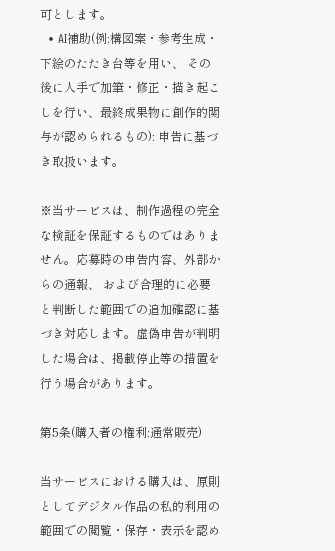可とします。
  • AI補助(例:構図案・参考生成・下絵のたたき台等を用い、 その後に人手で加筆・修正・描き起こしを行い、最終成果物に創作的関与が認められるもの): 申告に基づき取扱います。

※当サービスは、制作過程の完全な検証を保証するものではありません。応募時の申告内容、外部からの通報、 および合理的に必要と判断した範囲での追加確認に基づき対応します。虚偽申告が判明した場合は、掲載停止等の措置を行う場合があります。

第5条(購入者の権利:通常販売)

当サービスにおける購入は、原則としてデジタル作品の私的利用の範囲での閲覧・保存・表示を認め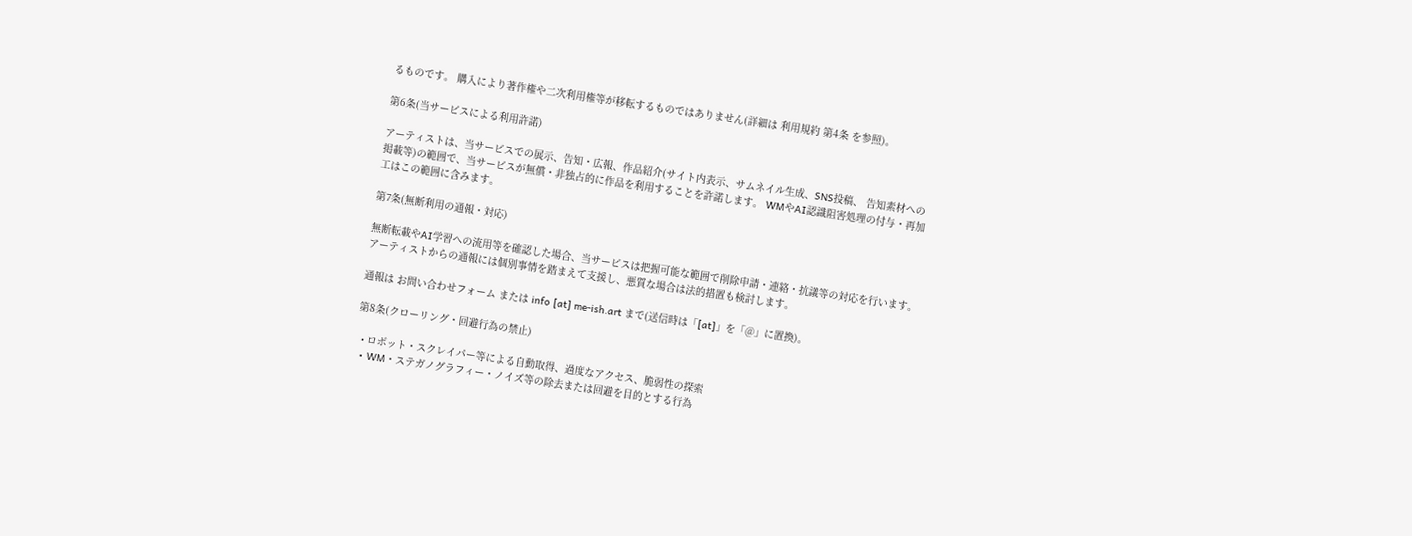るものです。 購入により著作権や二次利用権等が移転するものではありません(詳細は 利用規約 第4条 を参照)。

第6条(当サービスによる利用許諾)

アーティストは、当サービスでの展示、告知・広報、作品紹介(サイト内表示、サムネイル生成、SNS投稿、 告知素材への掲載等)の範囲で、当サービスが無償・非独占的に作品を利用することを許諾します。 WMやAI認識阻害処理の付与・再加工はこの範囲に含みます。

第7条(無断利用の通報・対応)

無断転載やAI学習への流用等を確認した場合、当サービスは把握可能な範囲で削除申請・連絡・抗議等の対応を行います。 アーティストからの通報には個別事情を踏まえて支援し、悪質な場合は法的措置も検討します。

通報は お問い合わせフォーム または info [at] me-ish.art まで(送信時は「[at]」を「@」に置換)。

第8条(クローリング・回避行為の禁止)

  • ロボット・スクレイパー等による自動取得、過度なアクセス、脆弱性の探索
  • WM・ステガノグラフィー・ノイズ等の除去または回避を目的とする行為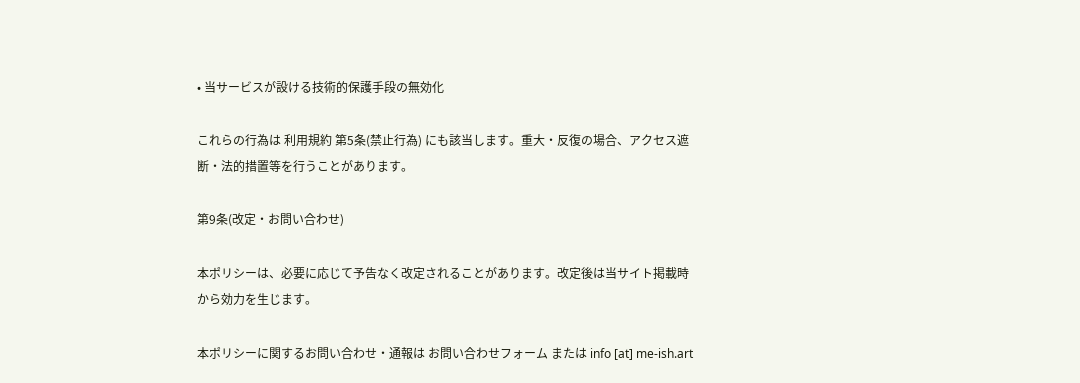• 当サービスが設ける技術的保護手段の無効化

これらの行為は 利用規約 第5条(禁止行為) にも該当します。重大・反復の場合、アクセス遮断・法的措置等を行うことがあります。

第9条(改定・お問い合わせ)

本ポリシーは、必要に応じて予告なく改定されることがあります。改定後は当サイト掲載時から効力を生じます。

本ポリシーに関するお問い合わせ・通報は お問い合わせフォーム または info [at] me-ish.art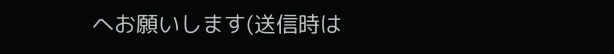へお願いします(送信時は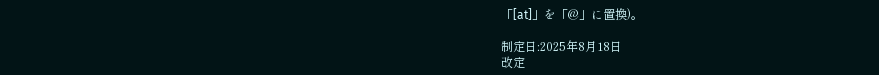「[at]」を「@」に置換)。

制定日:2025年8月18日
改定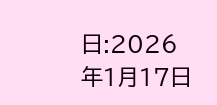日:2026年1月17日